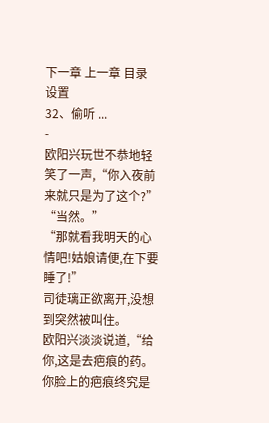下一章 上一章 目录 设置
32、偷听 ...
-
欧阳兴玩世不恭地轻笑了一声,“你入夜前来就只是为了这个?”
“当然。”
“那就看我明天的心情吧!姑娘请便,在下要睡了!”
司徒璃正欲离开,没想到突然被叫住。
欧阳兴淡淡说道,“给你,这是去疤痕的药。你脸上的疤痕终究是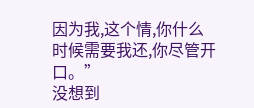因为我,这个情,你什么时候需要我还,你尽管开口。”
没想到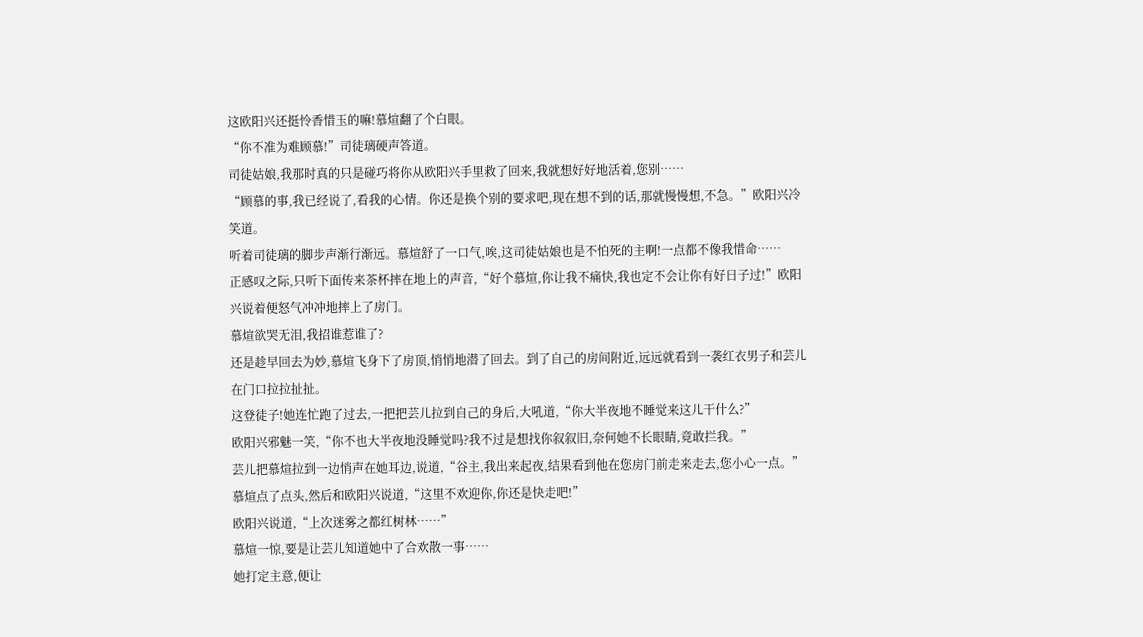这欧阳兴还挺怜香惜玉的嘛!慕煊翻了个白眼。
“你不准为难顾慕!”司徒璃硬声答道。
司徒姑娘,我那时真的只是碰巧将你从欧阳兴手里救了回来,我就想好好地活着,您别……
“顾慕的事,我已经说了,看我的心情。你还是换个别的要求吧,现在想不到的话,那就慢慢想,不急。”欧阳兴冷笑道。
听着司徒璃的脚步声渐行渐远。慕煊舒了一口气,唉,这司徒姑娘也是不怕死的主啊!一点都不像我惜命……
正感叹之际,只听下面传来茶杯摔在地上的声音,“好个慕煊,你让我不痛快,我也定不会让你有好日子过!”欧阳兴说着便怒气冲冲地摔上了房门。
慕煊欲哭无泪,我招谁惹谁了?
还是趁早回去为妙,慕煊飞身下了房顶,悄悄地潜了回去。到了自己的房间附近,远远就看到一袭红衣男子和芸儿在门口拉拉扯扯。
这登徒子!她连忙跑了过去,一把把芸儿拉到自己的身后,大吼道,“你大半夜地不睡觉来这儿干什么?”
欧阳兴邪魅一笑,“你不也大半夜地没睡觉吗?我不过是想找你叙叙旧,奈何她不长眼睛,竟敢拦我。”
芸儿把慕煊拉到一边悄声在她耳边,说道,“谷主,我出来起夜,结果看到他在您房门前走来走去,您小心一点。”
慕煊点了点头,然后和欧阳兴说道,“这里不欢迎你,你还是快走吧!”
欧阳兴说道,“上次迷雾之都红树林……”
慕煊一惊,要是让芸儿知道她中了合欢散一事……
她打定主意,便让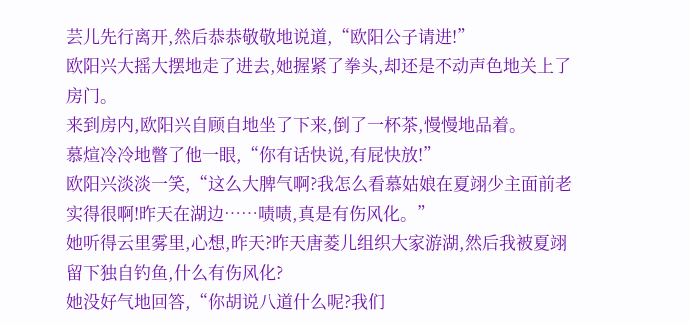芸儿先行离开,然后恭恭敬敬地说道,“欧阳公子请进!”
欧阳兴大摇大摆地走了进去,她握紧了拳头,却还是不动声色地关上了房门。
来到房内,欧阳兴自顾自地坐了下来,倒了一杯茶,慢慢地品着。
慕煊冷冷地瞥了他一眼,“你有话快说,有屁快放!”
欧阳兴淡淡一笑,“这么大脾气啊?我怎么看慕姑娘在夏翊少主面前老实得很啊!昨天在湖边……啧啧,真是有伤风化。”
她听得云里雾里,心想,昨天?昨天唐菱儿组织大家游湖,然后我被夏翊留下独自钓鱼,什么有伤风化?
她没好气地回答,“你胡说八道什么呢?我们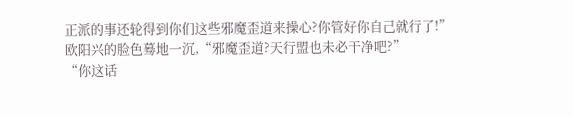正派的事还轮得到你们这些邪魔歪道来操心?你管好你自己就行了!”
欧阳兴的脸色蓦地一沉,“邪魔歪道?天行盟也未必干净吧?”
“你这话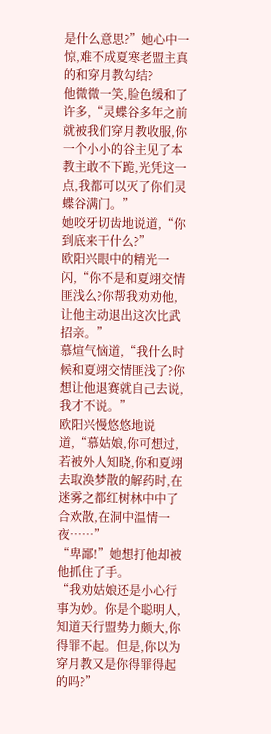是什么意思?”她心中一惊,难不成夏寒老盟主真的和穿月教勾结?
他微微一笑,脸色缓和了许多,“灵蝶谷多年之前就被我们穿月教收服,你一个小小的谷主见了本教主敢不下跪,光凭这一点,我都可以灭了你们灵蝶谷满门。”
她咬牙切齿地说道,“你到底来干什么?”
欧阳兴眼中的精光一闪,“你不是和夏翊交情匪浅么?你帮我劝劝他,让他主动退出这次比武招亲。”
慕煊气恼道,“我什么时候和夏翊交情匪浅了?你想让他退赛就自己去说,我才不说。”
欧阳兴慢悠悠地说道,“慕姑娘,你可想过,若被外人知晓,你和夏翊去取涣梦散的解药时,在迷雾之都红树林中中了合欢散,在洞中温情一夜……”
“卑鄙!”她想打他却被他抓住了手。
“我劝姑娘还是小心行事为妙。你是个聪明人,知道天行盟势力颇大,你得罪不起。但是,你以为穿月教又是你得罪得起的吗?”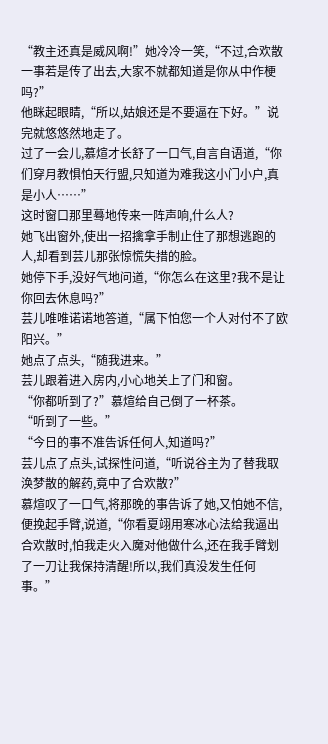“教主还真是威风啊!”她冷冷一笑,“不过,合欢散一事若是传了出去,大家不就都知道是你从中作梗吗?”
他眯起眼睛,“所以,姑娘还是不要逼在下好。”说完就悠悠然地走了。
过了一会儿,慕煊才长舒了一口气,自言自语道,“你们穿月教惧怕天行盟,只知道为难我这小门小户,真是小人……”
这时窗口那里蓦地传来一阵声响,什么人?
她飞出窗外,使出一招擒拿手制止住了那想逃跑的人,却看到芸儿那张惊慌失措的脸。
她停下手,没好气地问道,“你怎么在这里?我不是让你回去休息吗?”
芸儿唯唯诺诺地答道,“属下怕您一个人对付不了欧阳兴。”
她点了点头,“随我进来。”
芸儿跟着进入房内,小心地关上了门和窗。
“你都听到了?”慕煊给自己倒了一杯茶。
“听到了一些。”
“今日的事不准告诉任何人,知道吗?”
芸儿点了点头,试探性问道,“听说谷主为了替我取涣梦散的解药,竟中了合欢散?”
慕煊叹了一口气,将那晚的事告诉了她,又怕她不信,便挽起手臂,说道,“你看夏翊用寒冰心法给我逼出合欢散时,怕我走火入魔对他做什么,还在我手臂划了一刀让我保持清醒!所以,我们真没发生任何事。”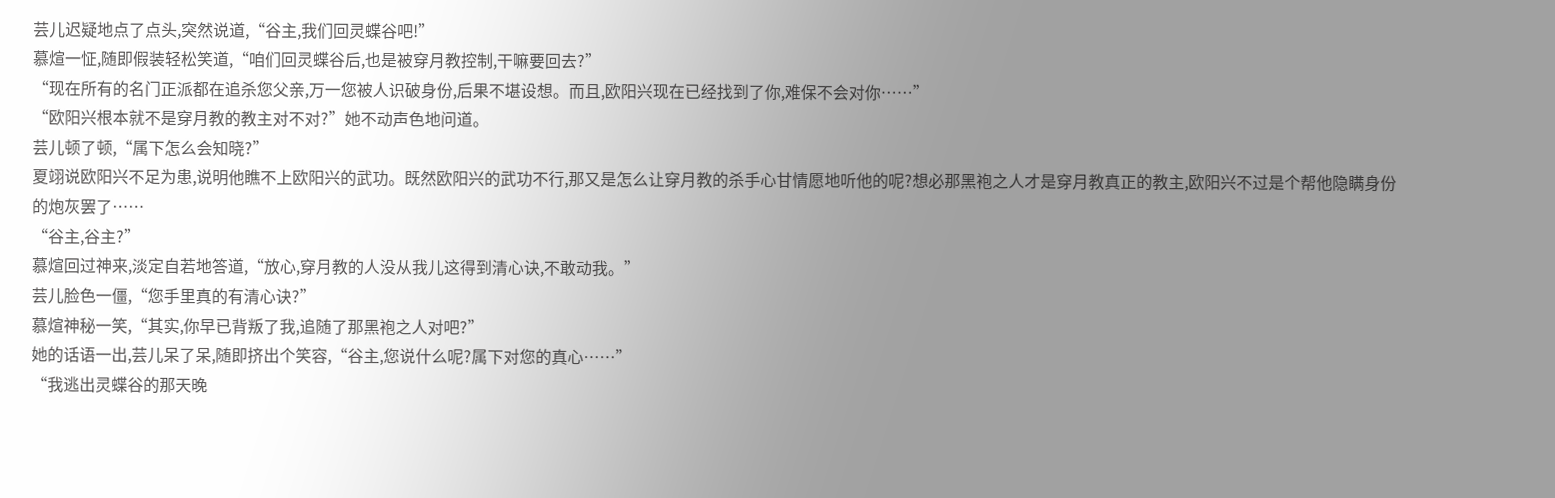芸儿迟疑地点了点头,突然说道,“谷主,我们回灵蝶谷吧!”
慕煊一怔,随即假装轻松笑道,“咱们回灵蝶谷后,也是被穿月教控制,干嘛要回去?”
“现在所有的名门正派都在追杀您父亲,万一您被人识破身份,后果不堪设想。而且,欧阳兴现在已经找到了你,难保不会对你……”
“欧阳兴根本就不是穿月教的教主对不对?”她不动声色地问道。
芸儿顿了顿,“属下怎么会知晓?”
夏翊说欧阳兴不足为患,说明他瞧不上欧阳兴的武功。既然欧阳兴的武功不行,那又是怎么让穿月教的杀手心甘情愿地听他的呢?想必那黑袍之人才是穿月教真正的教主,欧阳兴不过是个帮他隐瞒身份的炮灰罢了……
“谷主,谷主?”
慕煊回过神来,淡定自若地答道,“放心,穿月教的人没从我儿这得到清心诀,不敢动我。”
芸儿脸色一僵,“您手里真的有清心诀?”
慕煊神秘一笑,“其实,你早已背叛了我,追随了那黑袍之人对吧?”
她的话语一出,芸儿呆了呆,随即挤出个笑容,“谷主,您说什么呢?属下对您的真心……”
“我逃出灵蝶谷的那天晚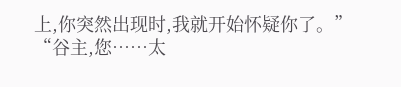上,你突然出现时,我就开始怀疑你了。”
“谷主,您……太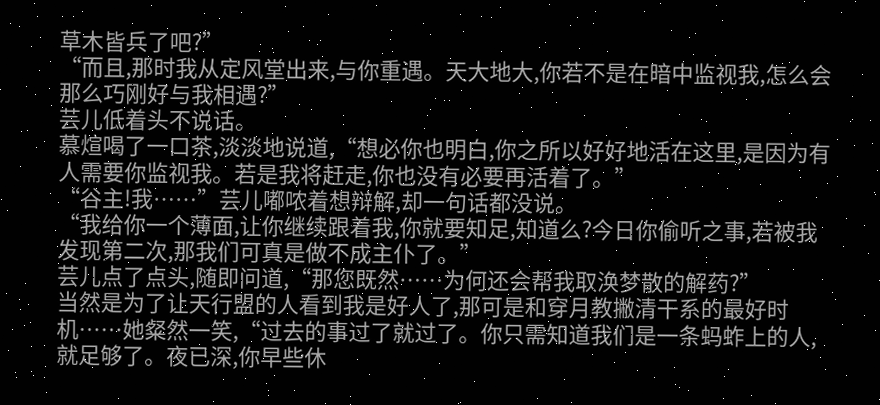草木皆兵了吧?”
“而且,那时我从定风堂出来,与你重遇。天大地大,你若不是在暗中监视我,怎么会那么巧刚好与我相遇?”
芸儿低着头不说话。
慕煊喝了一口茶,淡淡地说道,“想必你也明白,你之所以好好地活在这里,是因为有人需要你监视我。若是我将赶走,你也没有必要再活着了。”
“谷主!我……”芸儿嘟哝着想辩解,却一句话都没说。
“我给你一个薄面,让你继续跟着我,你就要知足,知道么?今日你偷听之事,若被我发现第二次,那我们可真是做不成主仆了。”
芸儿点了点头,随即问道,“那您既然……为何还会帮我取涣梦散的解药?”
当然是为了让天行盟的人看到我是好人了,那可是和穿月教撇清干系的最好时机……她粲然一笑,“过去的事过了就过了。你只需知道我们是一条蚂蚱上的人,就足够了。夜已深,你早些休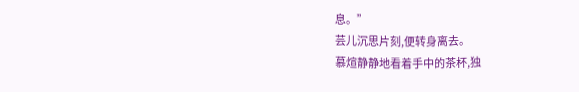息。”
芸儿沉思片刻,便转身离去。
慕煊静静地看着手中的茶杯,独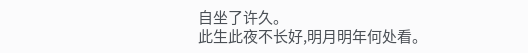自坐了许久。
此生此夜不长好,明月明年何处看。